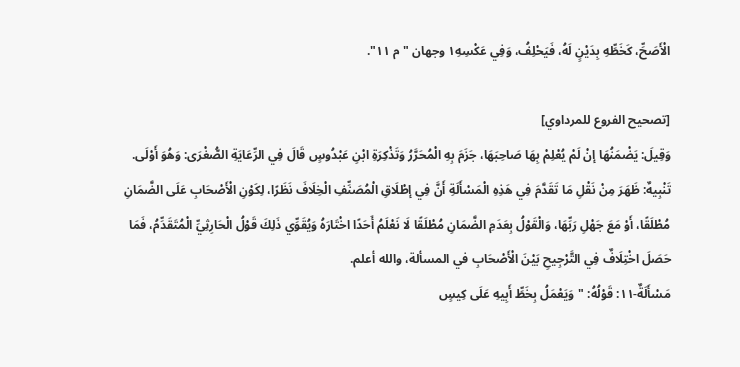الْأَصَحِّ، كَخَطِّهِ بِدَيْنٍ لَهُ، فَيَحْلِفُ، وَفِي عَكْسِهِ١ وجهان "م ١١".

[تصحيح الفروع للمرداوي]
وَقِيلَ: يَضْمَنُهَا إنْ لَمْ يُعْلِمْ بِهَا صَاحِبَهَا، جَزَمَ بِهِ الْمُحَرَّرُ وَتَذْكِرَةِ ابْنِ عَبْدُوسٍ قَالَ فِي الرِّعَايَةِ الصُّغْرَى: وَهُوَ أَوْلَى.
تَنْبِيهٌ: ظَهَرَ مِنْ نَقْلِ مَا تَقَدَّمَ فِي هَذِهِ الْمَسْأَلَةِ أَنَّ فِي إطْلَاقِ الْمُصَنِّفِ الْخِلَافَ نَظَرًا، لِكَوْنِ الْأَصْحَابِ عَلَى الضَّمَانِ مُطْلَقًا، أَوْ مَعَ جَهْلِ رَبِّهَا، وَالْقَوْلُ بِعَدَمِ الضَّمَانِ مُطْلَقًا لَا نَعْلَمُ أَحَدًا اخْتَارَهُ وَيُقَوِّي ذَلِكَ قَوْلُ الْحَارِثِيِّ الْمُتَقَدِّمُ، فَمَا حَصَلَ اخْتِلَافٌ فِي التَّرْجِيحِ بَيْنَ الْأَصْحَابِ في المسألة، والله أعلم.
مَسْأَلَةٌ-١١: قَوْلُهُ: "وَيَعْمَلُ بِخَطِّ أَبِيهِ عَلَى كِيسٍ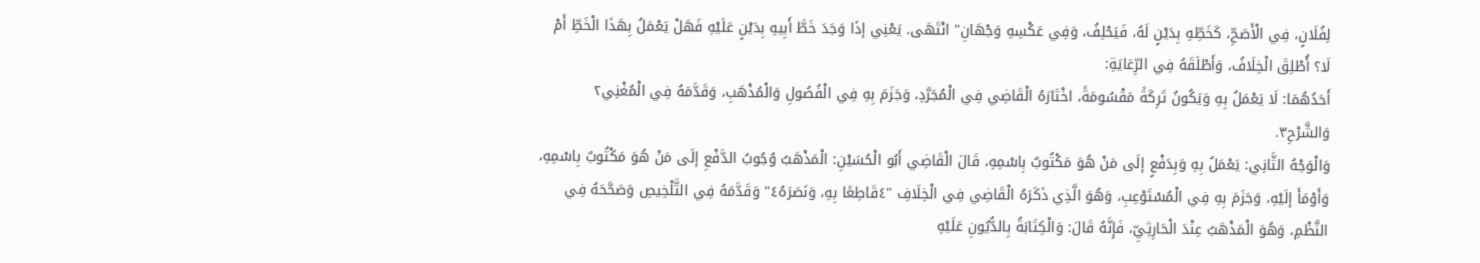لِفُلَانٍ، فِي الْأَصَحِّ، كَخَطِّهِ بِدَيْنٍ لَهُ، فَيَحْلِفُ، وَفِي عَكْسِهِ وَجْهَانِ" انْتَهَى. يَعْنِي إذَا وَجَدَ خَطَّ أَبِيهِ بِدَيْنٍ عَلَيْهِ فَهَلْ يَعْمَلُ بِهَذَا الْخَطِّ أَمْ لَا؟ أُطْلِقَ الْخِلَافُ، وَأَطْلَقَهُ فِي الرِّعَايَةِ:
أَحَدُهُمَا: لَا يَعْمَلُ بِهِ وَيَكُونُ تَرِكَةً مَقْسُومَةً، اخْتَارَهُ الْقَاضِي فِي الْمُجَرَّدِ، وَجَزَمَ بِهِ فِي الْفُصُولِ وَالْمُذْهَبِ، وَقَدَّمَهُ فِي الْمُغْنِي٢ وَالشَّرْحِ٣.
وَالْوَجْهُ الثَّانِي: يَعْمَلُ بِهِ وَبِدَفْعٍ إلَى مَنْ هُوَ مَكْتُوبٌ بِاسْمِهِ، قَالَ الْقَاضِي أَبُو الْحُسَيْنِ: الْمَذْهَبُ وُجُوبُ الدَّفْعِ إلَى مَنْ هُوَ مَكْتُوبٌ بِاسْمِهِ، وَأَوْمَأَ إلَيْهِ، وَجَزَمَ بِهِ فِي الْمُسْتَوْعِبِ، وَهُوَ الَّذِي ذَكَرَهُ الْقَاضِي فِي الْخِلَافِ "٤قَاطِعًا بِهِ، وَنَصَرَهُ٤" وَقَدَّمَهُ فِي التَّلْخِيصِ وَصَحَّحَهُ فِي النَّظْمِ، وَهُوَ الْمَذْهَبُ عِنْدَ الْحَارِثِيِّ، فَإِنَّهُ قَالَ: وَالْكِتَابَةُ بِالدُّيُونِ عَلَيْهِ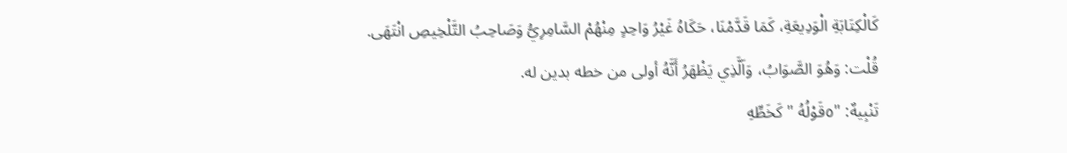كَالْكِتَابَةِ الْوَدِيعَةِ، كَمَا قَدَّمْنَا، حَكَاهُ غَيْرُ وَاحِدٍ مِنْهُمْ السَّامِرِيُّ وَصَاحِبُ التَّلْخِيصِ انْتَهَى. قُلْت: وَهُوَ الصَّوَابُ، وَاَلَّذِي يَظْهَرُ أَنَّهُ أولى من خطه بدين له.
تَنْبِيهٌ: "٥قَوْلُهُ "كَخَطِّهِ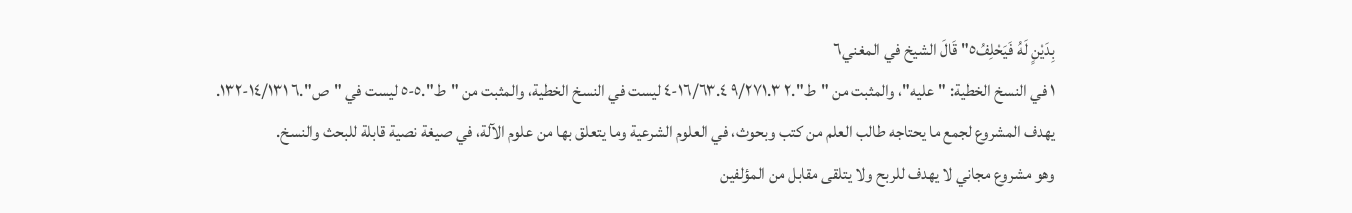بِدَيْنٍ لَهُ فَيَحْلِفُ٥" قَالَ الشيخ في المغني٦
١ في النسخ الخطية: "عليه"، والمثبت من "ط".٢ ٩/٢٧١.٣ ١٦/٦٣.٤-٤ ليست في النسخ الخطية، والمثبت من "ط".٥-٥ ليست في "ص".٦ ١٤/١٣١-١٣٢.
يهدف المشروع لجمع ما يحتاجه طالب العلم من كتب وبحوث، في العلوم الشرعية وما يتعلق بها من علوم الآلة، في صيغة نصية قابلة للبحث والنسخ.
وهو مشروع مجاني لا يهدف للربح ولا يتلقى مقابل من المؤلفين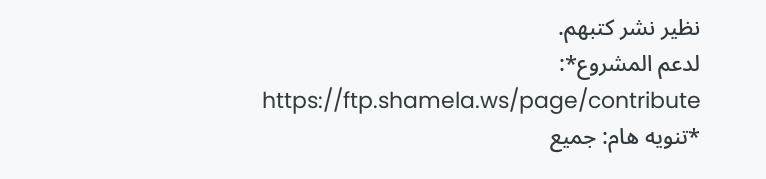نظير نشر كتبهم.
لدعم المشروع*: https://ftp.shamela.ws/page/contribute
*تنويه هام: جميع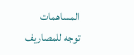المساهمات توجه للمصاريف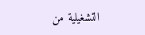التشغيلية من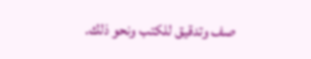صف وتدقيق للكتب ونحو ذلك.